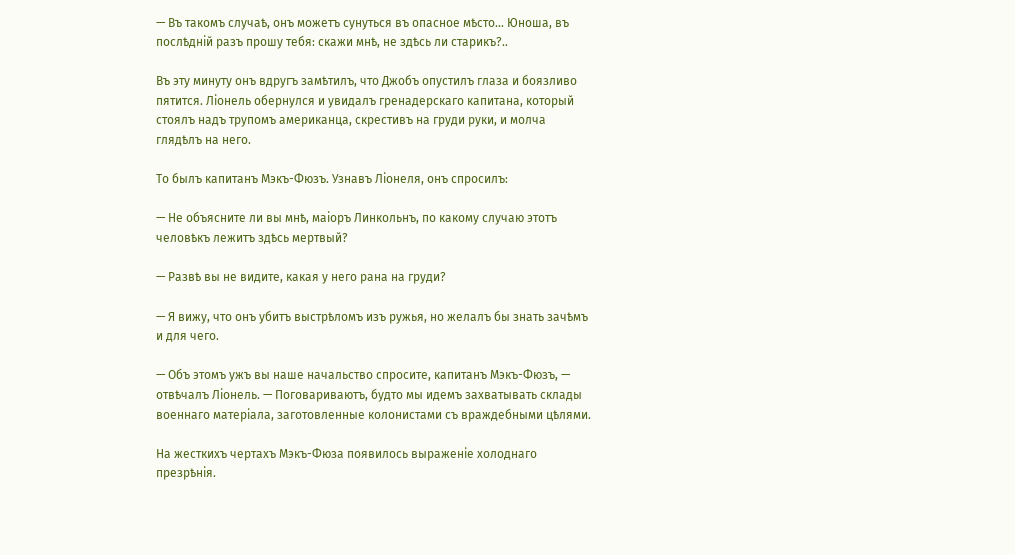— Въ такомъ случаѣ, онъ можетъ сунуться въ опасное мѣсто… Юноша, въ послѣдній разъ прошу тебя: скажи мнѣ, не здѣсь ли старикъ?..

Въ эту минуту онъ вдругъ замѣтилъ, что Джобъ опустилъ глаза и боязливо пятится. Ліонель обернулся и увидалъ гренадерскаго капитана, который стоялъ надъ трупомъ американца, скрестивъ на груди руки, и молча глядѣлъ на него.

То былъ капитанъ Мэкъ-Фюзъ. Узнавъ Ліонеля, онъ спросилъ:

— Не объясните ли вы мнѣ, маіоръ Линкольнъ, по какому случаю этотъ человѣкъ лежитъ здѣсь мертвый?

— Развѣ вы не видите, какая у него рана на груди?

— Я вижу, что онъ убитъ выстрѣломъ изъ ружья, но желалъ бы знать зачѣмъ и для чего.

— Объ этомъ ужъ вы наше начальство спросите, капитанъ Мэкъ-Фюзъ, — отвѣчалъ Ліонель. — Поговариваютъ, будто мы идемъ захватывать склады военнаго матеріала, заготовленные колонистами съ враждебными цѣлями.

На жесткихъ чертахъ Мэкъ-Фюза появилось выраженіе холоднаго презрѣнія.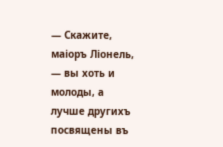— Скажите, маіоръ Ліонель, — вы хоть и молоды, а лучше другихъ посвящены въ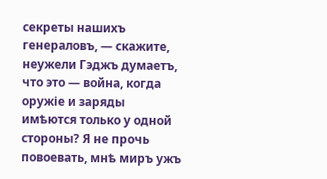секреты нашихъ генераловъ, — скажите, неужели Гэджъ думаетъ, что это — война, когда оружіе и заряды имѣются только у одной стороны? Я не прочь повоевать, мнѣ миръ ужъ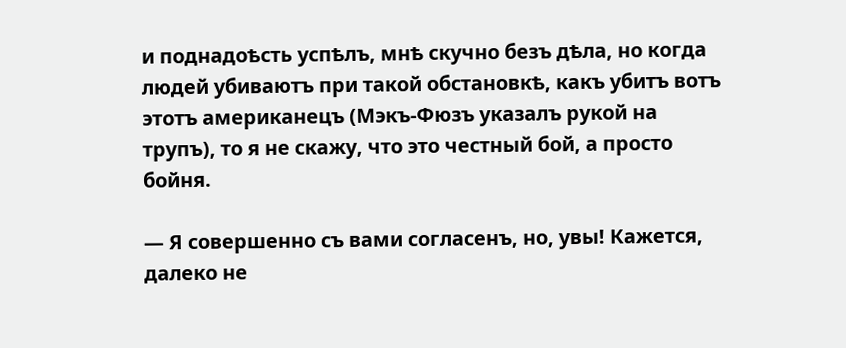и поднадоѣсть успѣлъ, мнѣ скучно безъ дѣла, но когда людей убиваютъ при такой обстановкѣ, какъ убитъ вотъ этотъ американецъ (Мэкъ-Фюзъ указалъ рукой на трупъ), то я не скажу, что это честный бой, а просто бойня.

— Я совершенно съ вами согласенъ, но, увы! Кажется, далеко не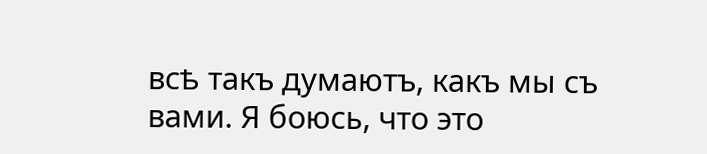всѣ такъ думаютъ, какъ мы съ вами. Я боюсь, что это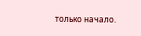только начало.